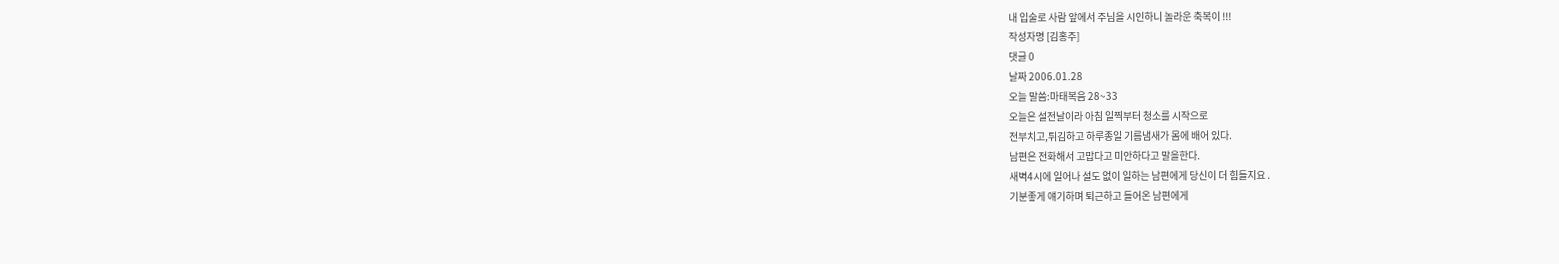내 입술로 사람 앞에서 주님을 시인하니 놀라운 축복이 !!!
작성자명 [김홍주]
댓글 0
날짜 2006.01.28
오늘 말씀:마태복음 28~33
오늘은 설전날이라 아침 일찍부터 청소를 시작으로
전부치고,튀김하고 하루종일 기름냄새가 몸에 배어 있다.
남편은 전화해서 고맙다고 미안하다고 말을한다.
새벽4시에 일어나 설도 없이 일하는 남편에게 당신이 더 힘들지요 .
기분좋게 얘기하며 퇴근하고 들어온 남편에게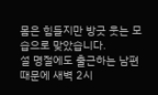몸은 힘들지만 방긋 웃는 모습으로 맞았습니다.
설 명절에도 출근하는 남편때문에 새벽 2시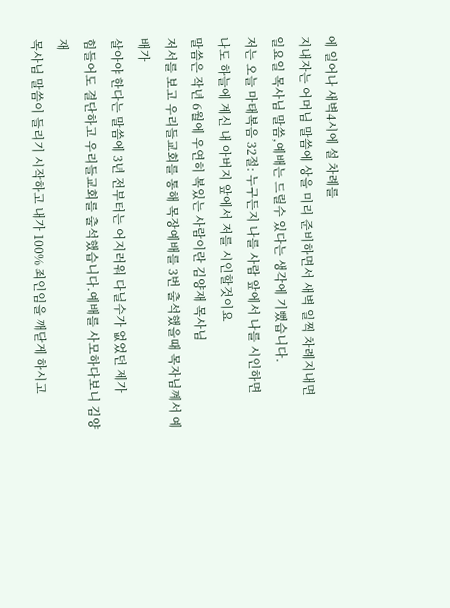에 일어나 새벽4시에 설 차례를
지내자는 어머님 말씀에 상을 미리 준비하면서 새벽 일찍 차례지내면
일요일 목사님 말씀,예배는 드릴수 있다는 생각에 기뻤습니다.
저는 오늘 마태복음 32절: 누구든지 나를 사람 앞에서 나를 시인하면
나도 하늘에 계신 내 아버지 앞에서 저를 시인할것이요
말씀은 작년 6월에 우연히 복있는 사람이란 김양재 목사님
저서를 보고 우리들교회를 통해 목장예배를 3번 출석했을때 목자님꼐서 예배가
살아야 한다는 말씀에 3년 전부터는 어지러워 다닐수가 없었던 제가
힘들어도 결단하고 우리들교회를 출석했습니다.예배를 사모하다보니 김양재
목사님 말씀이 들리기 시작하고 내가 100% 죄인임을 깨닫게 하시고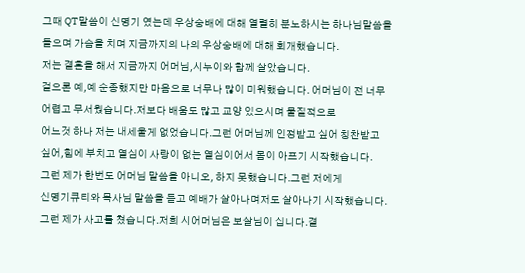그때 QT말씀이 신명기 였는데 우상숭배에 대해 열렬히 분노하시는 하나님말씀을
들으며 가슴을 치며 지금까지의 나의 우상숭배에 대해 회개했습니다.
저는 결혼을 해서 지금까지 어머님,시누이와 함께 살았습니다.
겉으론 예,예 순종했지만 마음으로 너무나 많이 미워했습니다. 어머님이 전 너무
어렵고 무서웠습니다.저보다 배움도 많고 교양 있으시며 물질적으로
어느것 하나 저는 내세울게 없었습니다.그런 어머님께 인정받고 싶어 칭찬받고
싶어,힘에 부치고 열심이 사랑이 없는 열심이어서 몸이 아프기 시작했습니다.
그런 제가 한번도 어머님 말씀을 아니오, 하지 못했습니다.그런 저에게
신명기큐티와 목사님 말씀을 듣고 예배가 살아나며저도 살아나기 시작했습니다.
그런 제가 사고를 쳤습니다.저희 시어머님은 보살님이 십니다.결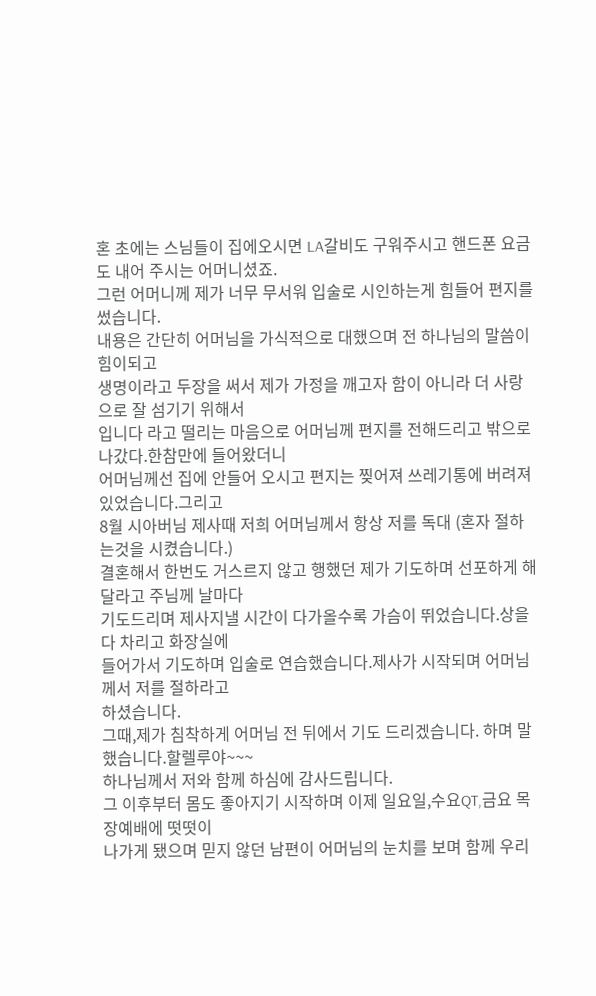혼 초에는 스님들이 집에오시면 LA갈비도 구워주시고 핸드폰 요금도 내어 주시는 어머니셨죠.
그런 어머니께 제가 너무 무서워 입술로 시인하는게 힘들어 편지를 썼습니다.
내용은 간단히 어머님을 가식적으로 대했으며 전 하나님의 말씀이 힘이되고
생명이라고 두장을 써서 제가 가정을 깨고자 함이 아니라 더 사랑으로 잘 섬기기 위해서
입니다 라고 떨리는 마음으로 어머님께 편지를 전해드리고 밖으로 나갔다.한참만에 들어왔더니
어머님께선 집에 안들어 오시고 편지는 찢어져 쓰레기통에 버려져 있었습니다.그리고
8월 시아버님 제사때 저희 어머님께서 항상 저를 독대 (혼자 절하는것을 시켰습니다.)
결혼해서 한번도 거스르지 않고 행했던 제가 기도하며 선포하게 해달라고 주님께 날마다
기도드리며 제사지낼 시간이 다가올수록 가슴이 뛰었습니다.상을 다 차리고 화장실에
들어가서 기도하며 입술로 연습했습니다.제사가 시작되며 어머님께서 저를 절하라고
하셨습니다.
그때,제가 침착하게 어머님 전 뒤에서 기도 드리겠습니다. 하며 말했습니다.할렐루야~~~
하나님께서 저와 함께 하심에 감사드립니다.
그 이후부터 몸도 좋아지기 시작하며 이제 일요일,수요QT,금요 목장예배에 떳떳이
나가게 됐으며 믿지 않던 남편이 어머님의 눈치를 보며 함께 우리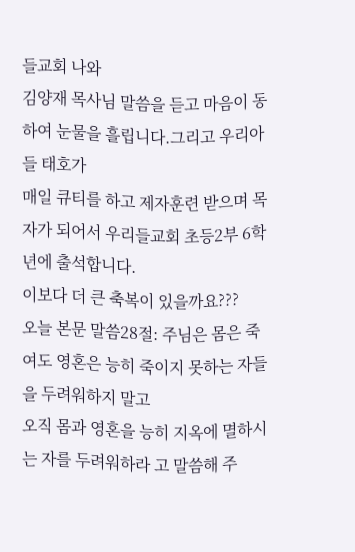들교회 나와
김양재 목사님 말씀을 듣고 마음이 동하여 눈물을 흘립니다.그리고 우리아들 태호가
매일 큐티를 하고 제자훈련 받으며 목자가 되어서 우리들교회 초등2부 6학년에 출석합니다.
이보다 더 큰 축복이 있을까요???
오늘 본문 말씀28절: 주님은 몸은 죽여도 영혼은 능히 죽이지 못하는 자들을 두려워하지 말고
오직 몸과 영혼을 능히 지옥에 멸하시는 자를 두려워하라 고 말씀해 주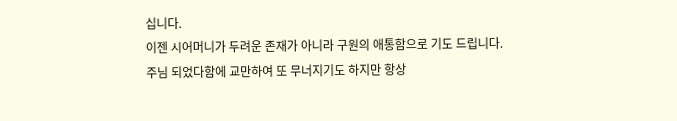십니다.
이젠 시어머니가 두려운 존재가 아니라 구원의 애통함으로 기도 드립니다.
주님 되었다함에 교만하여 또 무너지기도 하지만 항상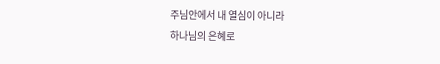주님안에서 내 열심이 아니라
하나님의 은혜로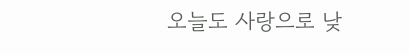오늘도 사랑으로 낮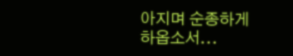아지며 순종하게 하옵소서...